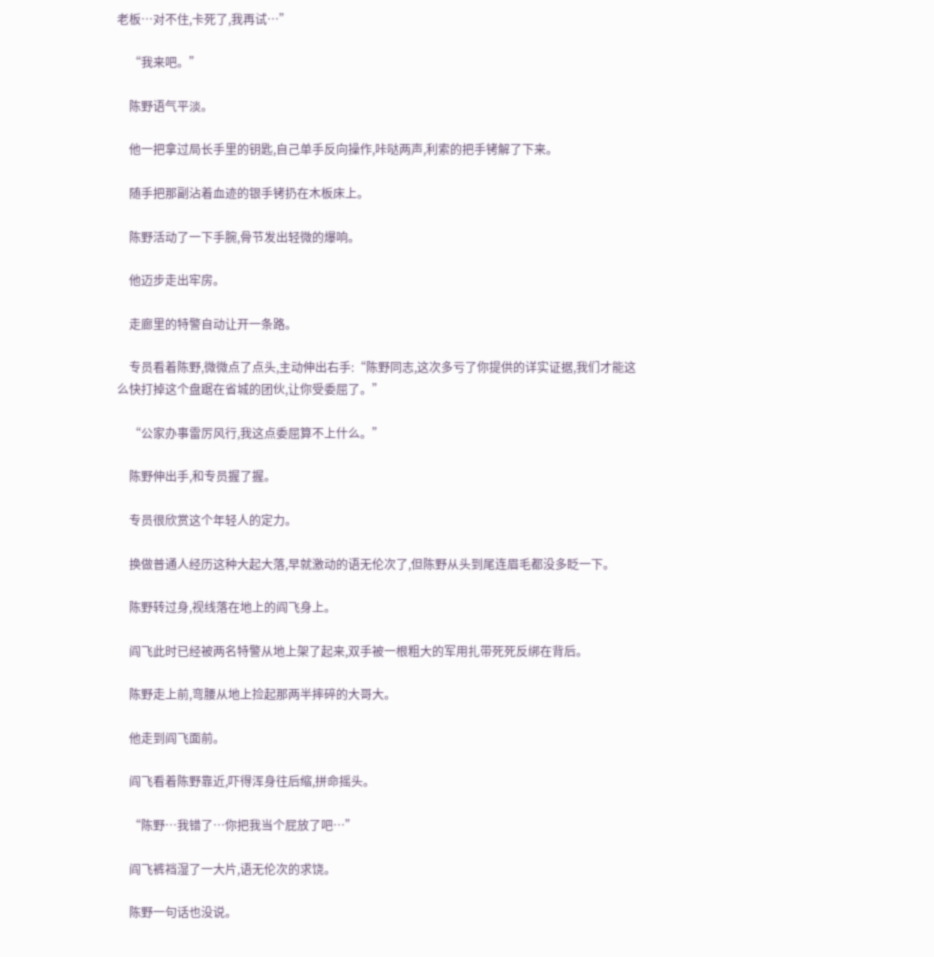老板…对不住,卡死了,我再试…”

    “我来吧。”

    陈野语气平淡。

    他一把拿过局长手里的钥匙,自己单手反向操作,咔哒两声,利索的把手铐解了下来。

    随手把那副沾着血迹的银手铐扔在木板床上。

    陈野活动了一下手腕,骨节发出轻微的爆响。

    他迈步走出牢房。

    走廊里的特警自动让开一条路。

    专员看着陈野,微微点了点头,主动伸出右手:“陈野同志,这次多亏了你提供的详实证据,我们才能这么快打掉这个盘踞在省城的团伙,让你受委屈了。”

    “公家办事雷厉风行,我这点委屈算不上什么。”

    陈野伸出手,和专员握了握。

    专员很欣赏这个年轻人的定力。

    换做普通人经历这种大起大落,早就激动的语无伦次了,但陈野从头到尾连眉毛都没多眨一下。

    陈野转过身,视线落在地上的阎飞身上。

    阎飞此时已经被两名特警从地上架了起来,双手被一根粗大的军用扎带死死反绑在背后。

    陈野走上前,弯腰从地上捡起那两半摔碎的大哥大。

    他走到阎飞面前。

    阎飞看着陈野靠近,吓得浑身往后缩,拼命摇头。

    “陈野…我错了…你把我当个屁放了吧…”

    阎飞裤裆湿了一大片,语无伦次的求饶。

    陈野一句话也没说。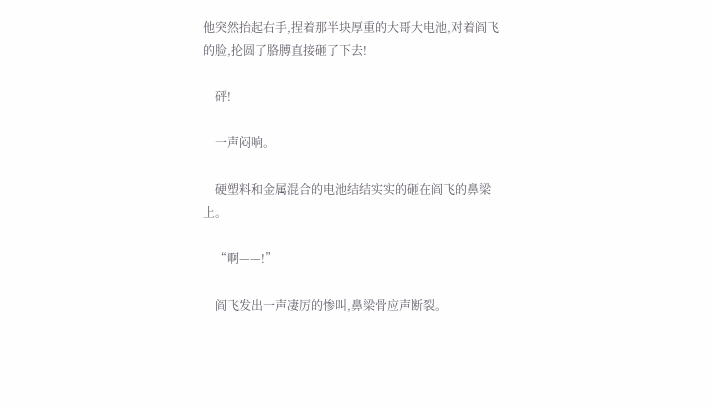他突然抬起右手,捏着那半块厚重的大哥大电池,对着阎飞的脸,抡圆了胳膊直接砸了下去!

    砰!

    一声闷响。

    硬塑料和金属混合的电池结结实实的砸在阎飞的鼻梁上。

    “啊——!”

    阎飞发出一声凄厉的惨叫,鼻梁骨应声断裂。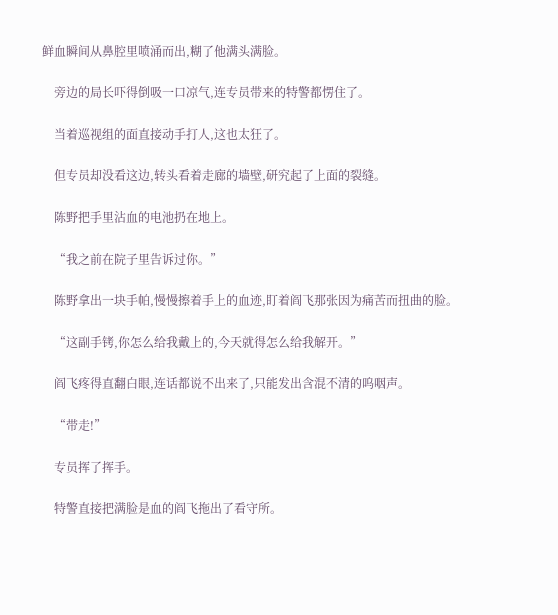鲜血瞬间从鼻腔里喷涌而出,糊了他满头满脸。

    旁边的局长吓得倒吸一口凉气,连专员带来的特警都愣住了。

    当着巡视组的面直接动手打人,这也太狂了。

    但专员却没看这边,转头看着走廊的墙壁,研究起了上面的裂缝。

    陈野把手里沾血的电池扔在地上。

    “我之前在院子里告诉过你。”

    陈野拿出一块手帕,慢慢擦着手上的血迹,盯着阎飞那张因为痛苦而扭曲的脸。

    “这副手铐,你怎么给我戴上的,今天就得怎么给我解开。”

    阎飞疼得直翻白眼,连话都说不出来了,只能发出含混不清的呜咽声。

    “带走!”

    专员挥了挥手。

    特警直接把满脸是血的阎飞拖出了看守所。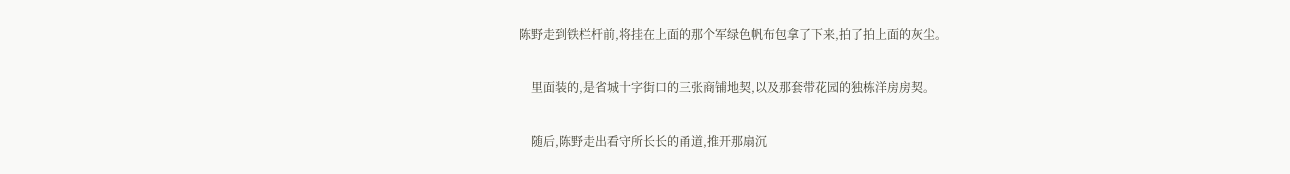陈野走到铁栏杆前,将挂在上面的那个军绿色帆布包拿了下来,拍了拍上面的灰尘。

    里面装的,是省城十字街口的三张商铺地契,以及那套带花园的独栋洋房房契。

    随后,陈野走出看守所长长的甬道,推开那扇沉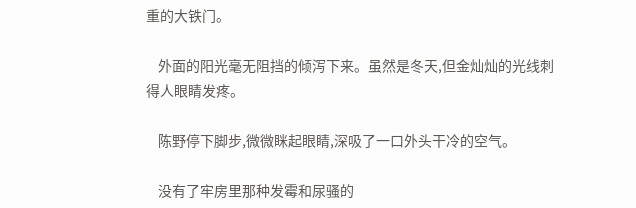重的大铁门。

    外面的阳光毫无阻挡的倾泻下来。虽然是冬天,但金灿灿的光线刺得人眼睛发疼。

    陈野停下脚步,微微眯起眼睛,深吸了一口外头干冷的空气。

    没有了牢房里那种发霉和尿骚的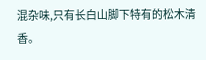混杂味,只有长白山脚下特有的松木清香。